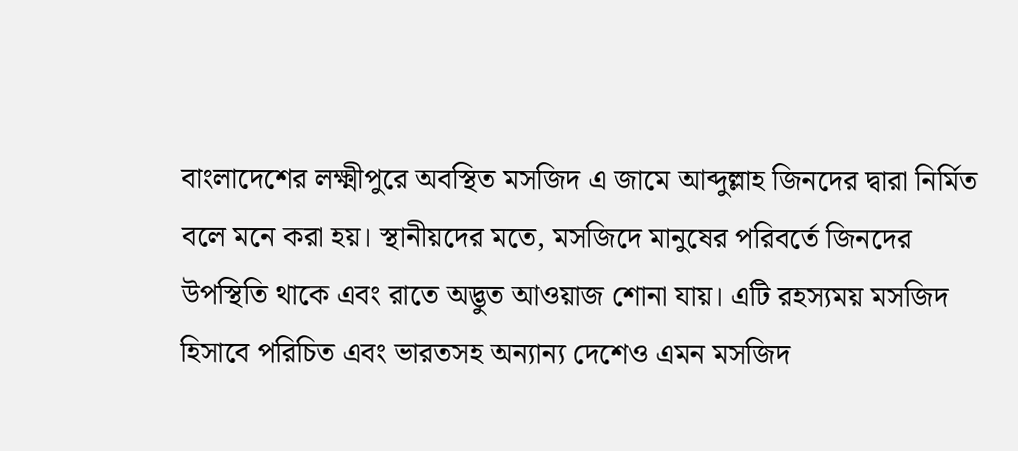বাংলাদেশের লক্ষ্মীপুরে অবস্থিত মসজিদ এ জামে আব্দুল্লাহ জিনদের দ্বারা নির্মিত বলে মনে করা হয়। স্থানীয়দের মতে, মসজিদে মানুষের পরিবর্তে জিনদের উপস্থিতি থাকে এবং রাতে অদ্ভুত আওয়াজ শোনা যায়। এটি রহস্যময় মসজিদ হিসাবে পরিচিত এবং ভারতসহ অন্যান্য দেশেও এমন মসজিদ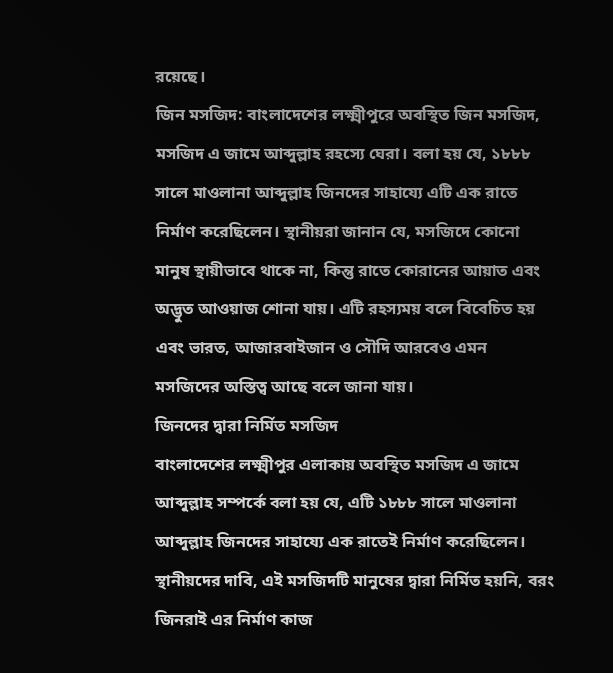রয়েছে।
জিন মসজিদ: বাংলাদেশের লক্ষ্মীপুরে অবস্থিত জিন মসজিদ, মসজিদ এ জামে আব্দুল্লাহ রহস্যে ঘেরা। বলা হয় যে, ১৮৮৮ সালে মাওলানা আব্দুল্লাহ জিনদের সাহায্যে এটি এক রাতে নির্মাণ করেছিলেন। স্থানীয়রা জানান যে, মসজিদে কোনো মানুষ স্থায়ীভাবে থাকে না, কিন্তু রাতে কোরানের আয়াত এবং অদ্ভুত আওয়াজ শোনা যায়। এটি রহস্যময় বলে বিবেচিত হয় এবং ভারত, আজারবাইজান ও সৌদি আরবেও এমন মসজিদের অস্তিত্ব আছে বলে জানা যায়।
জিনদের দ্বারা নির্মিত মসজিদ
বাংলাদেশের লক্ষ্মীপুর এলাকায় অবস্থিত মসজিদ এ জামে আব্দুল্লাহ সম্পর্কে বলা হয় যে, এটি ১৮৮৮ সালে মাওলানা আব্দুল্লাহ জিনদের সাহায্যে এক রাতেই নির্মাণ করেছিলেন। স্থানীয়দের দাবি, এই মসজিদটি মানুষের দ্বারা নির্মিত হয়নি, বরং জিনরাই এর নির্মাণ কাজ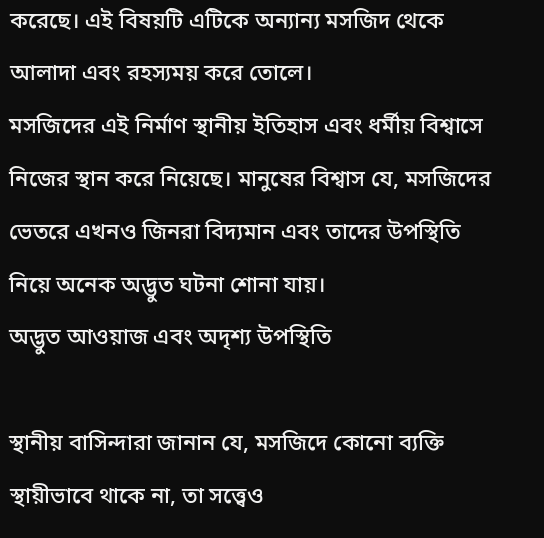করেছে। এই বিষয়টি এটিকে অন্যান্য মসজিদ থেকে আলাদা এবং রহস্যময় করে তোলে।
মসজিদের এই নির্মাণ স্থানীয় ইতিহাস এবং ধর্মীয় বিশ্বাসে নিজের স্থান করে নিয়েছে। মানুষের বিশ্বাস যে, মসজিদের ভেতরে এখনও জিনরা বিদ্যমান এবং তাদের উপস্থিতি নিয়ে অনেক অদ্ভুত ঘটনা শোনা যায়।
অদ্ভুত আওয়াজ এবং অদৃশ্য উপস্থিতি

স্থানীয় বাসিন্দারা জানান যে, মসজিদে কোনো ব্যক্তি স্থায়ীভাবে থাকে না, তা সত্ত্বেও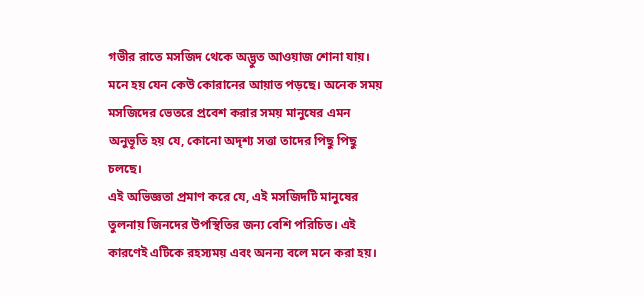গভীর রাতে মসজিদ থেকে অদ্ভুত আওয়াজ শোনা যায়। মনে হয় যেন কেউ কোরানের আয়াত পড়ছে। অনেক সময় মসজিদের ভেতরে প্রবেশ করার সময় মানুষের এমন অনুভূতি হয় যে, কোনো অদৃশ্য সত্তা তাদের পিছু পিছু চলছে।
এই অভিজ্ঞতা প্রমাণ করে যে, এই মসজিদটি মানুষের তুলনায় জিনদের উপস্থিতির জন্য বেশি পরিচিত। এই কারণেই এটিকে রহস্যময় এবং অনন্য বলে মনে করা হয়।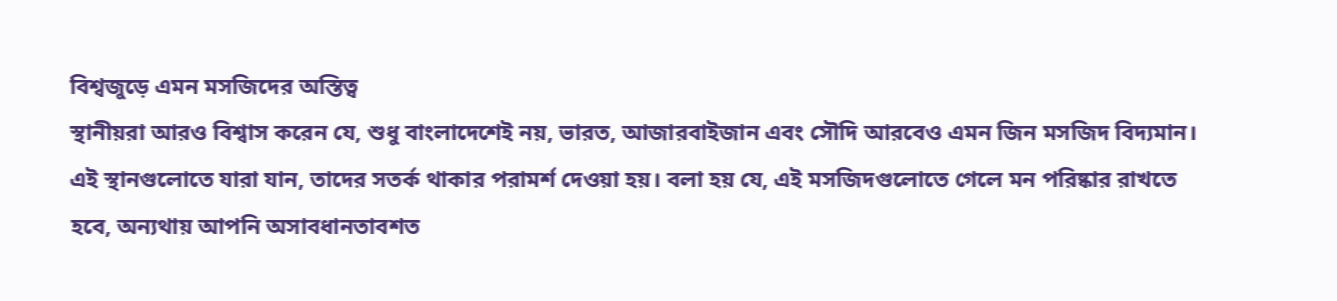বিশ্বজুড়ে এমন মসজিদের অস্তিত্ব
স্থানীয়রা আরও বিশ্বাস করেন যে, শুধু বাংলাদেশেই নয়, ভারত, আজারবাইজান এবং সৌদি আরবেও এমন জিন মসজিদ বিদ্যমান। এই স্থানগুলোতে যারা যান, তাদের সতর্ক থাকার পরামর্শ দেওয়া হয়। বলা হয় যে, এই মসজিদগুলোতে গেলে মন পরিষ্কার রাখতে হবে, অন্যথায় আপনি অসাবধানতাবশত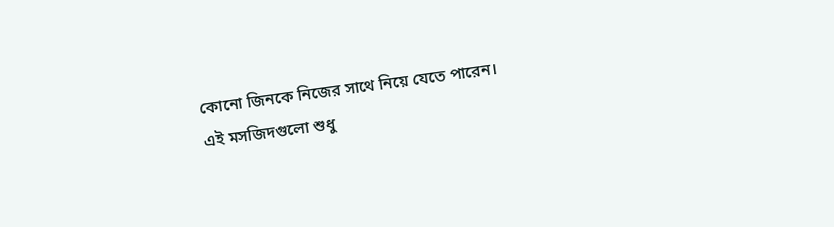কোনো জিনকে নিজের সাথে নিয়ে যেতে পারেন।
এই মসজিদগুলো শুধু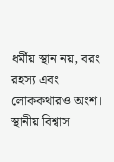ধর্মীয় স্থান নয়, বরং রহস্য এবং লোককথারও অংশ। স্থানীয় বিশ্বাস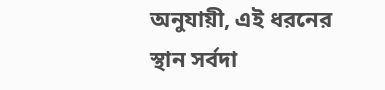অনুযায়ী, এই ধরনের স্থান সর্বদা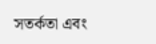সতর্কতা এবং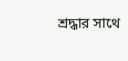শ্রদ্ধার সাথে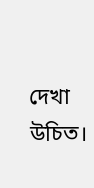দেখা উচিত।